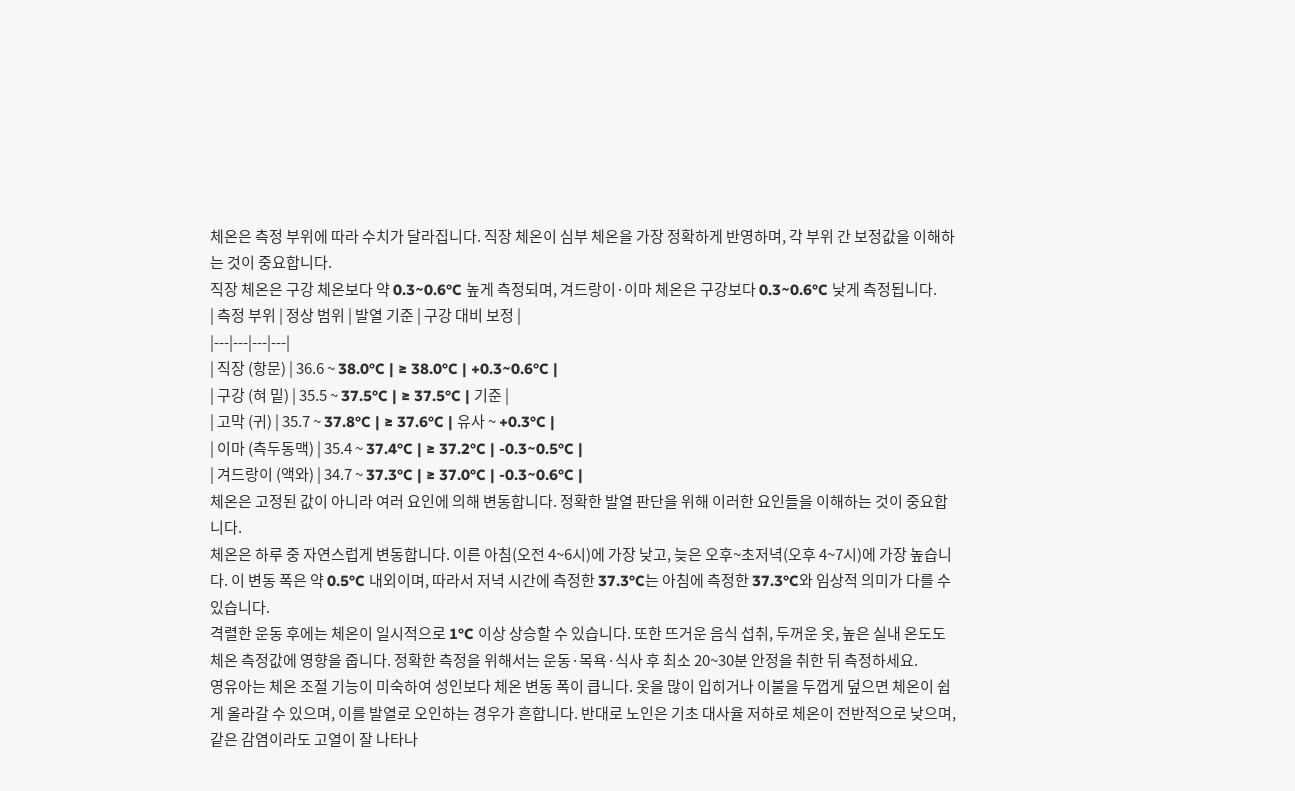체온은 측정 부위에 따라 수치가 달라집니다. 직장 체온이 심부 체온을 가장 정확하게 반영하며, 각 부위 간 보정값을 이해하는 것이 중요합니다.
직장 체온은 구강 체온보다 약 0.3~0.6°C 높게 측정되며, 겨드랑이·이마 체온은 구강보다 0.3~0.6°C 낮게 측정됩니다.
| 측정 부위 | 정상 범위 | 발열 기준 | 구강 대비 보정 |
|---|---|---|---|
| 직장 (항문) | 36.6 ~ 38.0°C | ≥ 38.0°C | +0.3~0.6°C |
| 구강 (혀 밑) | 35.5 ~ 37.5°C | ≥ 37.5°C | 기준 |
| 고막 (귀) | 35.7 ~ 37.8°C | ≥ 37.6°C | 유사 ~ +0.3°C |
| 이마 (측두동맥) | 35.4 ~ 37.4°C | ≥ 37.2°C | -0.3~0.5°C |
| 겨드랑이 (액와) | 34.7 ~ 37.3°C | ≥ 37.0°C | -0.3~0.6°C |
체온은 고정된 값이 아니라 여러 요인에 의해 변동합니다. 정확한 발열 판단을 위해 이러한 요인들을 이해하는 것이 중요합니다.
체온은 하루 중 자연스럽게 변동합니다. 이른 아침(오전 4~6시)에 가장 낮고, 늦은 오후~초저녁(오후 4~7시)에 가장 높습니다. 이 변동 폭은 약 0.5°C 내외이며, 따라서 저녁 시간에 측정한 37.3°C는 아침에 측정한 37.3°C와 임상적 의미가 다를 수 있습니다.
격렬한 운동 후에는 체온이 일시적으로 1°C 이상 상승할 수 있습니다. 또한 뜨거운 음식 섭취, 두꺼운 옷, 높은 실내 온도도 체온 측정값에 영향을 줍니다. 정확한 측정을 위해서는 운동·목욕·식사 후 최소 20~30분 안정을 취한 뒤 측정하세요.
영유아는 체온 조절 기능이 미숙하여 성인보다 체온 변동 폭이 큽니다. 옷을 많이 입히거나 이불을 두껍게 덮으면 체온이 쉽게 올라갈 수 있으며, 이를 발열로 오인하는 경우가 흔합니다. 반대로 노인은 기초 대사율 저하로 체온이 전반적으로 낮으며, 같은 감염이라도 고열이 잘 나타나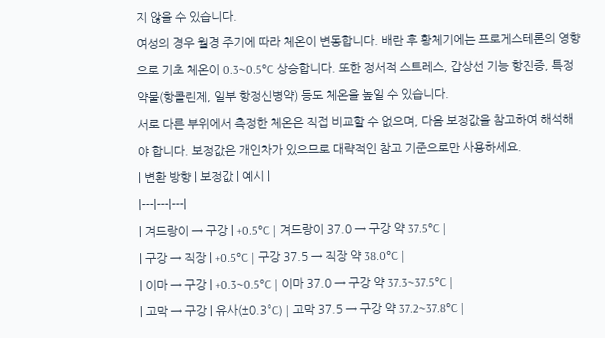지 않을 수 있습니다.
여성의 경우 월경 주기에 따라 체온이 변동합니다. 배란 후 황체기에는 프로게스테론의 영향으로 기초 체온이 0.3~0.5°C 상승합니다. 또한 정서적 스트레스, 갑상선 기능 항진증, 특정 약물(항콜린제, 일부 항정신병약) 등도 체온을 높일 수 있습니다.
서로 다른 부위에서 측정한 체온은 직접 비교할 수 없으며, 다음 보정값을 참고하여 해석해야 합니다. 보정값은 개인차가 있으므로 대략적인 참고 기준으로만 사용하세요.
| 변환 방향 | 보정값 | 예시 |
|---|---|---|
| 겨드랑이 → 구강 | +0.5°C | 겨드랑이 37.0 → 구강 약 37.5°C |
| 구강 → 직장 | +0.5°C | 구강 37.5 → 직장 약 38.0°C |
| 이마 → 구강 | +0.3~0.5°C | 이마 37.0 → 구강 약 37.3~37.5°C |
| 고막 → 구강 | 유사(±0.3°C) | 고막 37.5 → 구강 약 37.2~37.8°C |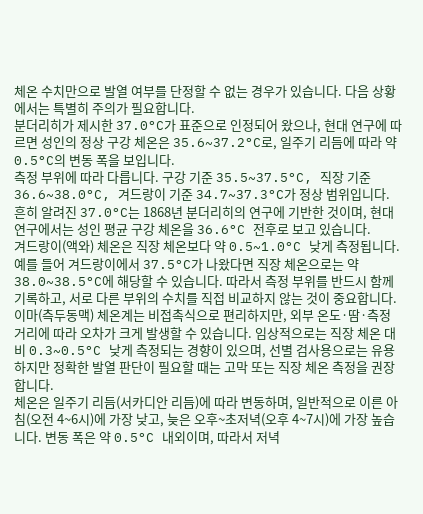체온 수치만으로 발열 여부를 단정할 수 없는 경우가 있습니다. 다음 상황에서는 특별히 주의가 필요합니다.
분더리히가 제시한 37.0°C가 표준으로 인정되어 왔으나, 현대 연구에 따르면 성인의 정상 구강 체온은 35.6~37.2°C로, 일주기 리듬에 따라 약 0.5°C의 변동 폭을 보입니다.
측정 부위에 따라 다릅니다. 구강 기준 35.5~37.5°C, 직장 기준 36.6~38.0°C, 겨드랑이 기준 34.7~37.3°C가 정상 범위입니다. 흔히 알려진 37.0°C는 1868년 분더리히의 연구에 기반한 것이며, 현대 연구에서는 성인 평균 구강 체온을 36.6°C 전후로 보고 있습니다.
겨드랑이(액와) 체온은 직장 체온보다 약 0.5~1.0°C 낮게 측정됩니다. 예를 들어 겨드랑이에서 37.5°C가 나왔다면 직장 체온으로는 약 38.0~38.5°C에 해당할 수 있습니다. 따라서 측정 부위를 반드시 함께 기록하고, 서로 다른 부위의 수치를 직접 비교하지 않는 것이 중요합니다.
이마(측두동맥) 체온계는 비접촉식으로 편리하지만, 외부 온도·땀·측정 거리에 따라 오차가 크게 발생할 수 있습니다. 임상적으로는 직장 체온 대비 0.3~0.5°C 낮게 측정되는 경향이 있으며, 선별 검사용으로는 유용하지만 정확한 발열 판단이 필요할 때는 고막 또는 직장 체온 측정을 권장합니다.
체온은 일주기 리듬(서카디안 리듬)에 따라 변동하며, 일반적으로 이른 아침(오전 4~6시)에 가장 낮고, 늦은 오후~초저녁(오후 4~7시)에 가장 높습니다. 변동 폭은 약 0.5°C 내외이며, 따라서 저녁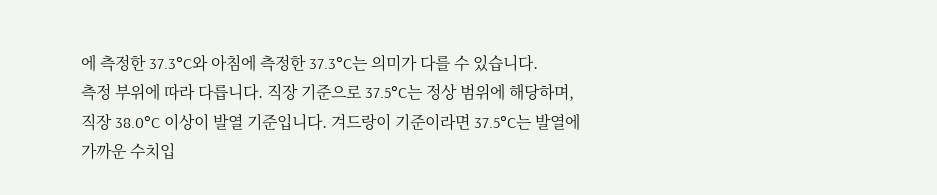에 측정한 37.3°C와 아침에 측정한 37.3°C는 의미가 다를 수 있습니다.
측정 부위에 따라 다릅니다. 직장 기준으로 37.5°C는 정상 범위에 해당하며, 직장 38.0°C 이상이 발열 기준입니다. 겨드랑이 기준이라면 37.5°C는 발열에 가까운 수치입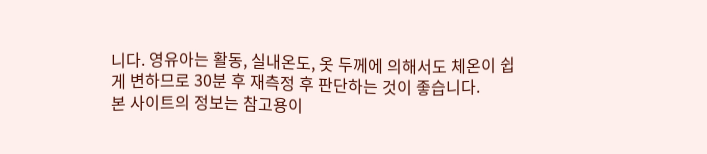니다. 영유아는 활동, 실내온도, 옷 두께에 의해서도 체온이 쉽게 변하므로 30분 후 재측정 후 판단하는 것이 좋습니다.
본 사이트의 정보는 참고용이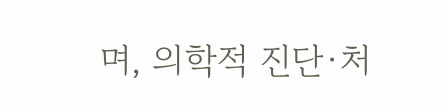며, 의학적 진단·처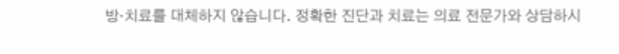방·치료를 대체하지 않습니다. 정확한 진단과 치료는 의료 전문가와 상담하시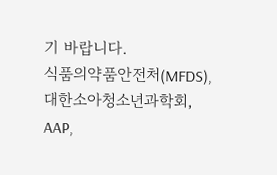기 바랍니다.
식품의약품안전처(MFDS), 대한소아청소년과학회, AAP,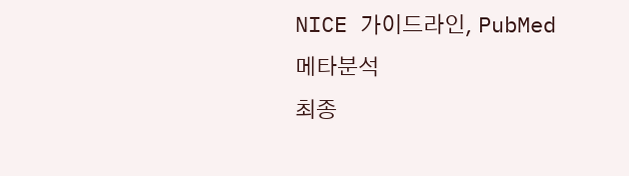NICE 가이드라인, PubMed 메타분석
최종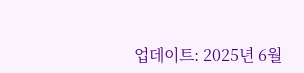업데이트: 2025년 6월